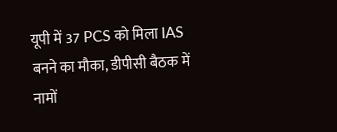यूपी में 37 PCS को मिला IAS बनने का मौका, डीपीसी बैठक में नामों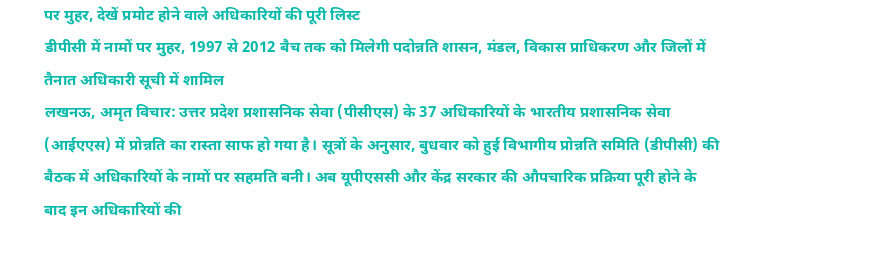पर मुहर, देखें प्रमोट होने वाले अधिकारियों की पूरी लिस्ट
डीपीसी में नामों पर मुहर, 1997 से 2012 बैच तक को मिलेगी पदोन्नति शासन, मंडल, विकास प्राधिकरण और जिलों में तैनात अधिकारी सूची में शामिल
लखनऊ, अमृत विचार: उत्तर प्रदेश प्रशासनिक सेवा (पीसीएस) के 37 अधिकारियों के भारतीय प्रशासनिक सेवा (आईएएस) में प्रोन्नति का रास्ता साफ हो गया है। सूत्रों के अनुसार, बुधवार को हुई विभागीय प्रोन्नति समिति (डीपीसी) की बैठक में अधिकारियों के नामों पर सहमति बनी। अब यूपीएससी और केंद्र सरकार की औपचारिक प्रक्रिया पूरी होने के बाद इन अधिकारियों की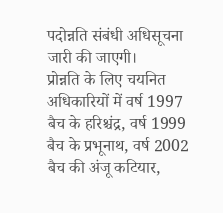पदोन्नति संबंधी अधिसूचना जारी की जाएगी।
प्रोन्नति के लिए चयनित अधिकारियों में वर्ष 1997 बैच के हरिश्चंद्र, वर्ष 1999 बैच के प्रभूनाथ, वर्ष 2002 बैच की अंजू कटियार,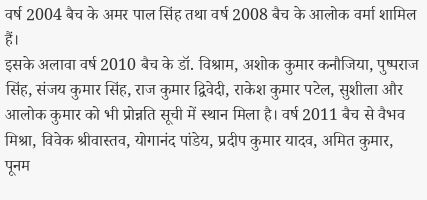वर्ष 2004 बैच के अमर पाल सिंह तथा वर्ष 2008 बैच के आलोक वर्मा शामिल हैं।
इसके अलावा वर्ष 2010 बैच के डॉ. विश्राम, अशोक कुमार कनौजिया, पुष्पराज सिंह, संजय कुमार सिंह, राज कुमार द्विवेदी, राकेश कुमार पटेल, सुशीला और आलोक कुमार को भी प्रोन्नति सूची में स्थान मिला है। वर्ष 2011 बैच से वैभव मिश्रा, विवेक श्रीवास्तव, योगानंद पांडेय, प्रदीप कुमार यादव, अमित कुमार, पूनम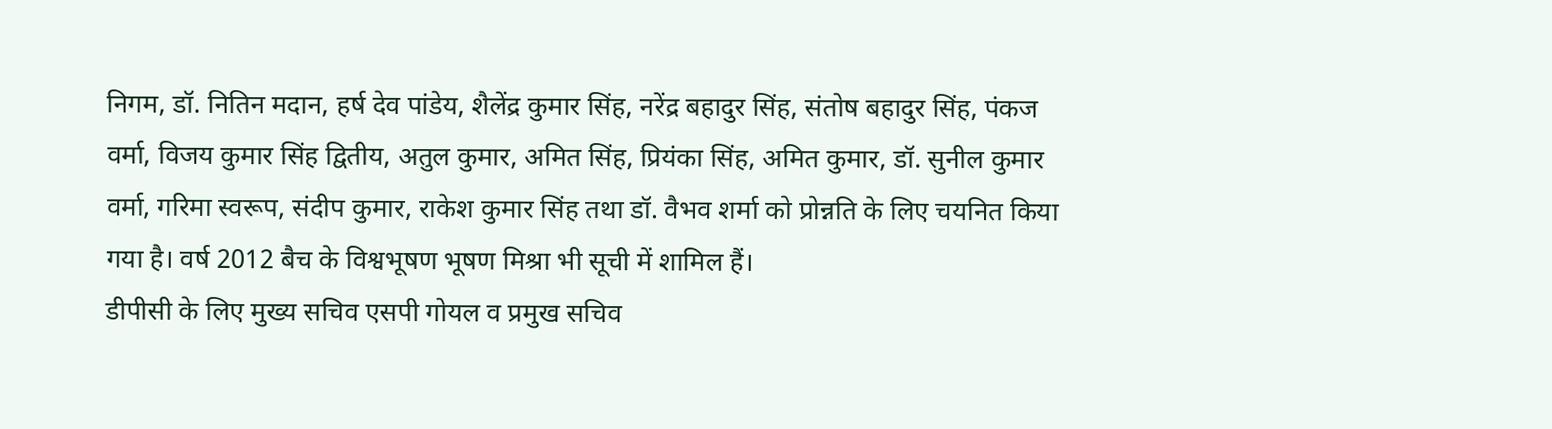निगम, डॉ. नितिन मदान, हर्ष देव पांडेय, शैलेंद्र कुमार सिंह, नरेंद्र बहादुर सिंह, संतोष बहादुर सिंह, पंकज वर्मा, विजय कुमार सिंह द्वितीय, अतुल कुमार, अमित सिंह, प्रियंका सिंह, अमित कुमार, डॉ. सुनील कुमार वर्मा, गरिमा स्वरूप, संदीप कुमार, राकेश कुमार सिंह तथा डॉ. वैभव शर्मा को प्रोन्नति के लिए चयनित किया गया है। वर्ष 2012 बैच के विश्वभूषण भूषण मिश्रा भी सूची में शामिल हैं।
डीपीसी के लिए मुख्य सचिव एसपी गोयल व प्रमुख सचिव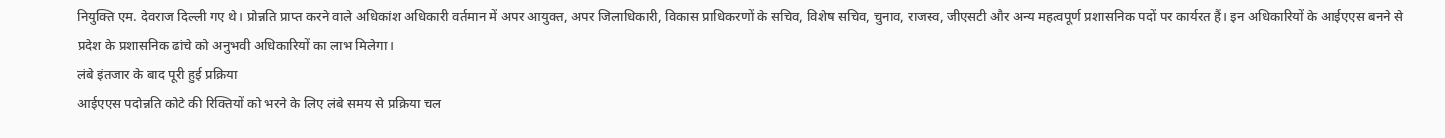नियुक्ति एम. देवराज दिल्ली गए थे। प्रोन्नति प्राप्त करने वाले अधिकांश अधिकारी वर्तमान में अपर आयुक्त, अपर जिलाधिकारी, विकास प्राधिकरणों के सचिव, विशेष सचिव, चुनाव, राजस्व, जीएसटी और अन्य महत्वपूर्ण प्रशासनिक पदों पर कार्यरत हैं। इन अधिकारियों के आईएएस बनने से प्रदेश के प्रशासनिक ढांचे को अनुभवी अधिकारियों का लाभ मिलेगा।
लंबे इंतजार के बाद पूरी हुई प्रक्रिया
आईएएस पदोन्नति कोटे की रिक्तियों को भरने के लिए लंबे समय से प्रक्रिया चल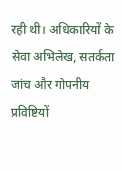रही थी। अधिकारियों के सेवा अभिलेख, सतर्कता जांच और गोपनीय प्रविष्टियों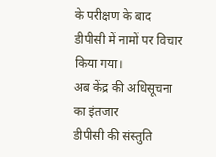के परीक्षण के बाद डीपीसी में नामों पर विचार किया गया।
अब केंद्र की अधिसूचना का इंतजार
डीपीसी की संस्तुति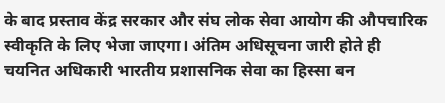के बाद प्रस्ताव केंद्र सरकार और संघ लोक सेवा आयोग की औपचारिक स्वीकृति के लिए भेजा जाएगा। अंतिम अधिसूचना जारी होते ही चयनित अधिकारी भारतीय प्रशासनिक सेवा का हिस्सा बन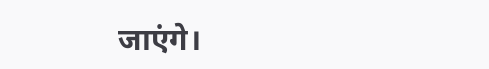जाएंगे।